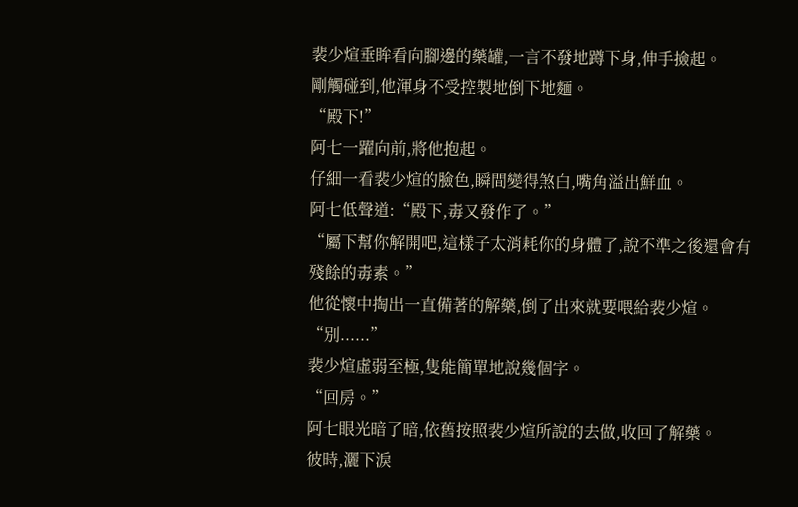裴少煊垂眸看向腳邊的藥罐,一言不發地蹲下身,伸手撿起。
剛觸碰到,他渾身不受控製地倒下地麵。
“殿下!”
阿七一躍向前,將他抱起。
仔細一看裴少煊的臉色,瞬間變得煞白,嘴角溢出鮮血。
阿七低聲道:“殿下,毒又發作了。”
“屬下幫你解開吧,這樣子太消耗你的身體了,說不準之後還會有殘餘的毒素。”
他從懷中掏出一直備著的解藥,倒了出來就要喂給裴少煊。
“別......”
裴少煊虛弱至極,隻能簡單地說幾個字。
“回房。”
阿七眼光暗了暗,依舊按照裴少煊所說的去做,收回了解藥。
彼時,灑下淚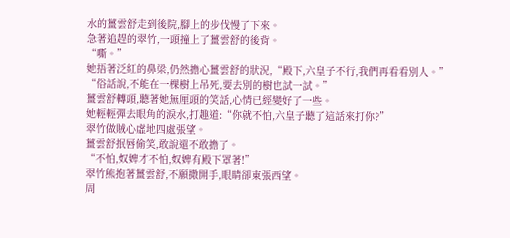水的薑雲舒走到後院,腳上的步伐慢了下來。
急著追趕的翠竹,一頭撞上了薑雲舒的後背。
“嘶。”
她捂著泛紅的鼻梁,仍然擔心薑雲舒的狀況,“殿下,六皇子不行,我們再看看別人。”
“俗話說,不能在一棵樹上吊死,要去別的樹也試一試。”
薑雲舒轉頭,聽著她無厘頭的笑話,心情已經變好了一些。
她輕輕彈去眼角的淚水,打趣道:“你就不怕,六皇子聽了這話來打你?”
翠竹做賊心虛地四處張望。
薑雲舒抿唇偷笑,敢說還不敢擔了。
“不怕,奴婢才不怕,奴婢有殿下罩著!”
翠竹熊抱著薑雲舒,不願撒開手,眼睛卻東張西望。
周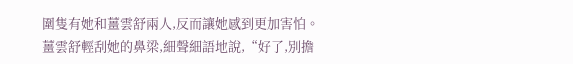圍隻有她和薑雲舒兩人,反而讓她感到更加害怕。
薑雲舒輕刮她的鼻梁,細聲細語地說,“好了,別擔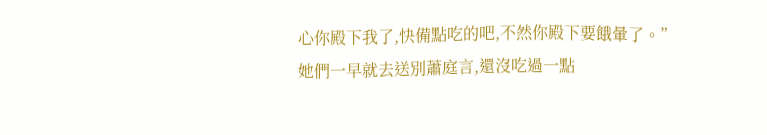心你殿下我了,快備點吃的吧,不然你殿下要餓暈了。”
她們一早就去送別蕭庭言,還沒吃過一點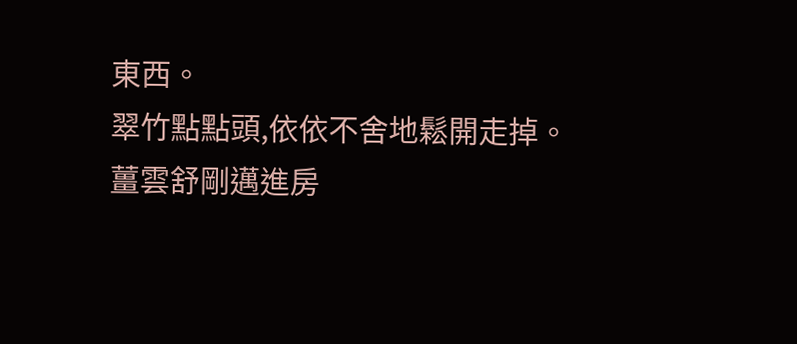東西。
翠竹點點頭,依依不舍地鬆開走掉。
薑雲舒剛邁進房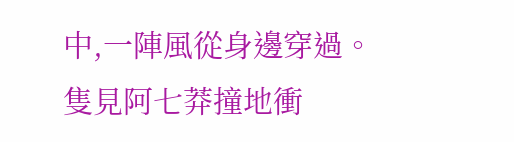中,一陣風從身邊穿過。
隻見阿七莽撞地衝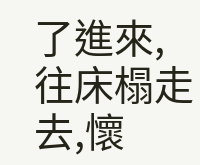了進來,往床榻走去,懷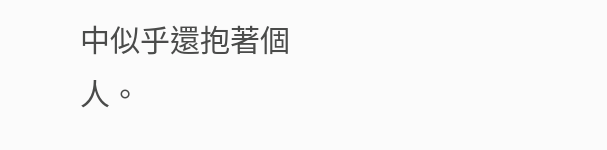中似乎還抱著個人。